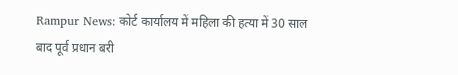Rampur News: कोर्ट कार्यालय में महिला की हत्या में 30 साल बाद पूर्व प्रधान बरी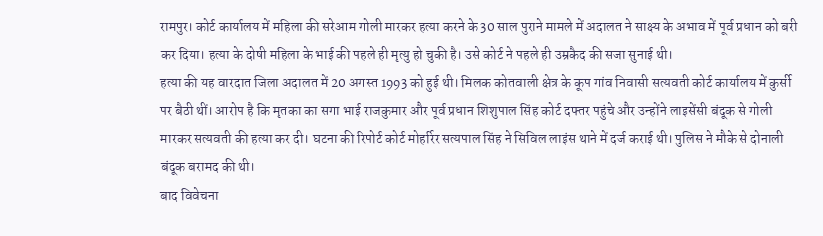रामपुर। कोर्ट कार्यालय में महिला की सरेआम गोली मारकर हत्या करने के 30 साल पुराने मामले में अदालत ने साक्ष्य के अभाव में पूर्व प्रधान को बरी कर दिया। हत्या के दोषी महिला के भाई की पहले ही मृत्यु हो चुकी है। उसे कोर्ट ने पहले ही उम्रकैद की सजा सुनाई थी।
हत्या की यह वारदात जिला अदालत में 20 अगस्त 1993 को हुई थी। मिलक कोतवाली क्षेत्र के कूप गांव निवासी सत्यवती कोर्ट कार्यालय में कुर्सी पर बैठी थीं। आरोप है कि मृतका का सगा भाई राजकुमार और पूर्व प्रधान शिशुपाल सिंह कोर्ट दफ्तर पहुंचे और उन्होंने लाइसेंसी बंदूक से गोली मारकर सत्यवती की हत्या कर दी। घटना की रिपोर्ट कोर्ट मोहर्रिर सत्यपाल सिंह ने सिविल लाइंस थाने में दर्ज कराई थी। पुलिस ने मौके से दोनाली बंदूक बरामद की थी।
बाद विवेचना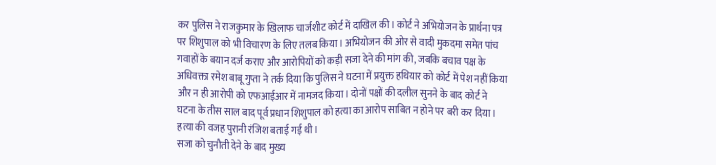कर पुलिस ने राजकुमार के खिलाफ चार्जशीट कोर्ट में दाखिल की। कोर्ट ने अभियोजन के प्रार्थना पत्र पर शिशुपाल को भी विचारण के लिए तलब किया। अभियोजन की ओर से वादी मुकदमा समेत पांच गवाहों के बयान दर्ज कराए और आरोपियों को कड़ी सजा देने की मांग की, जबकि बचाव पक्ष के अधिवक्ता रमेश बाबू गुप्ता ने तर्क दिया कि पुलिस ने घटना में प्रयुक्त हथियार को कोर्ट में पेश नहीं किया और न ही आरोपी को एफआईआर में नामजद किया। दोनों पक्षों की दलील सुनने के बाद कोर्ट ने घटना के तीस साल बाद पूर्व प्रधान शिशुपाल को हत्या का आरोप साबित न होने पर बरी कर दिया। हत्या की वजह पुरानी रंजिश बताई गई थी।
सजा को चुनौती देने के बाद मुख्य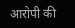आरोपी की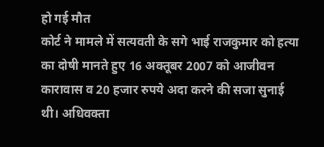हो गई मौत
कोर्ट ने मामले में सत्यवती के सगे भाई राजकुमार को हत्या का दोषी मानते हुए 16 अक्तूबर 2007 को आजीवन कारावास व 20 हजार रुपये अदा करने की सजा सुनाई थी। अधिवक्ता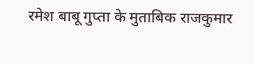रमेश बाबू गुप्ता के मुताबिक राजकुमार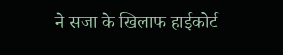ने सजा के खिलाफ हाईकोर्ट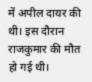में अपील दायर की थी। इस दौरान राजकुमार की मौत हो गई थी।